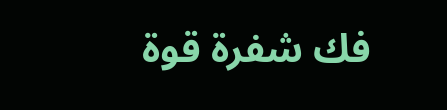فك شفرة قوة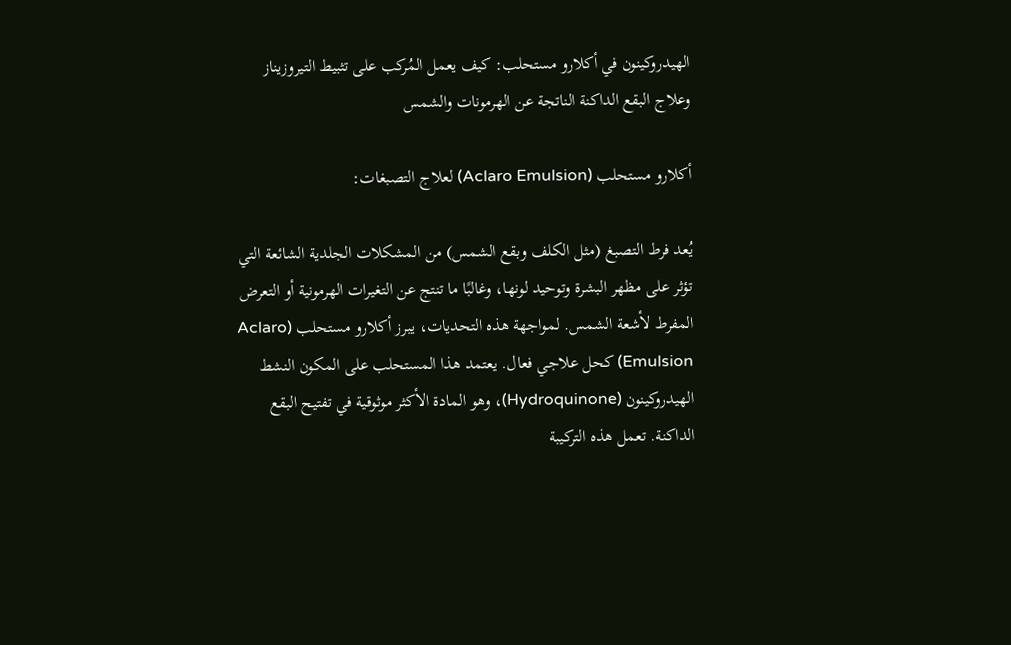الهيدروكينون في أكلارو مستحلب: كيف يعمل المُركب على تثبيط التيروزيناز وعلاج البقع الداكنة الناتجة عن الهرمونات والشمس

أكلارو مستحلب (Aclaro Emulsion) لعلاج التصبغات:

يُعد فرط التصبغ (مثل الكلف وبقع الشمس) من المشكلات الجلدية الشائعة التي تؤثر على مظهر البشرة وتوحيد لونها، وغالبًا ما تنتج عن التغيرات الهرمونية أو التعرض المفرط لأشعة الشمس. لمواجهة هذه التحديات، يبرز أكلارو مستحلب (Aclaro Emulsion) كحل علاجي فعال. يعتمد هذا المستحلب على المكون النشط الهيدروكينون (Hydroquinone)، وهو المادة الأكثر موثوقية في تفتيح البقع الداكنة. تعمل هذه التركيبة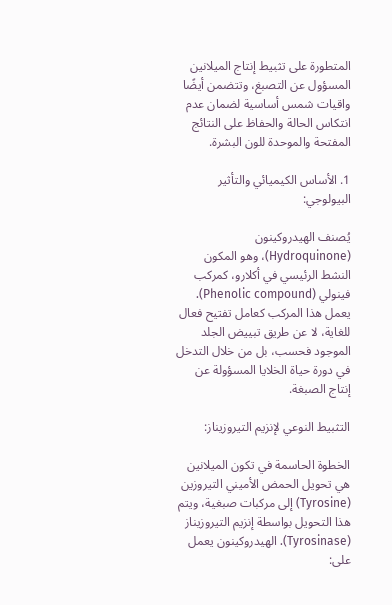المتطورة على تثبيط إنتاج الميلانين المسؤول عن التصبغ، وتتضمن أيضًا واقيات شمس أساسية لضمان عدم انتكاس الحالة والحفاظ على النتائج المفتحة والموحدة للون البشرة.

1. الأساس الكيميائي والتأثير البيولوجي:

يُصنف الهيدروكينون (Hydroquinone)، وهو المكون النشط الرئيسي في أكلارو، كمركب فينولي (Phenolic compound). يعمل هذا المركب كعامل تفتيح فعال للغاية، لا عن طريق تبييض الجلد الموجود فحسب، بل من خلال التدخل في دورة حياة الخلايا المسؤولة عن إنتاج الصبغة.

التثبيط النوعي لإنزيم التيروزيناز:

الخطوة الحاسمة في تكون الميلانين هي تحويل الحمض الأميني التيروزين (Tyrosine) إلى مركبات صبغية، ويتم هذا التحويل بواسطة إنزيم التيروزيناز (Tyrosinase). الهيدروكينون يعمل على: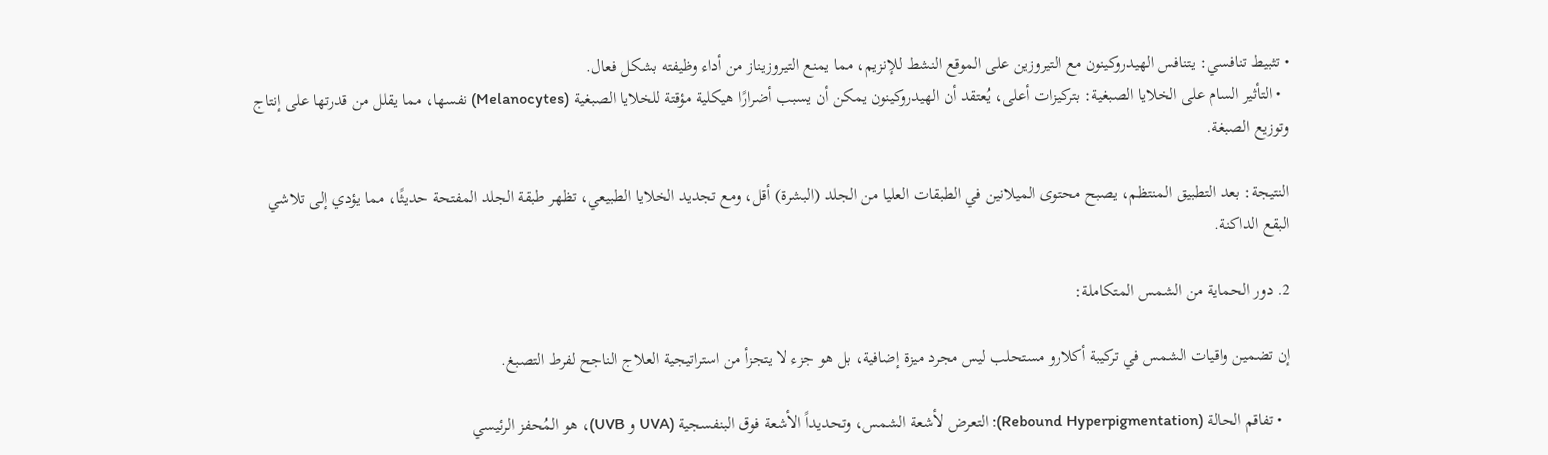• تثبيط تنافسي: يتنافس الهيدروكينون مع التيروزين على الموقع النشط للإنزيم، مما يمنع التيروزيناز من أداء وظيفته بشكل فعال.
  • التأثير السام على الخلايا الصبغية: بتركيزات أعلى، يُعتقد أن الهيدروكينون يمكن أن يسبب أضرارًا هيكلية مؤقتة للخلايا الصبغية (Melanocytes) نفسها، مما يقلل من قدرتها على إنتاج وتوزيع الصبغة.

النتيجة: بعد التطبيق المنتظم، يصبح محتوى الميلانين في الطبقات العليا من الجلد (البشرة) أقل، ومع تجديد الخلايا الطبيعي، تظهر طبقة الجلد المفتحة حديثًا، مما يؤدي إلى تلاشي البقع الداكنة.

2. دور الحماية من الشمس المتكاملة:

إن تضمين واقيات الشمس في تركيبة أكلارو مستحلب ليس مجرد ميزة إضافية، بل هو جزء لا يتجزأ من استراتيجية العلاج الناجح لفرط التصبغ.

  • تفاقم الحالة (Rebound Hyperpigmentation): التعرض لأشعة الشمس، وتحديداً الأشعة فوق البنفسجية (UVA و UVB)، هو المُحفز الرئيسي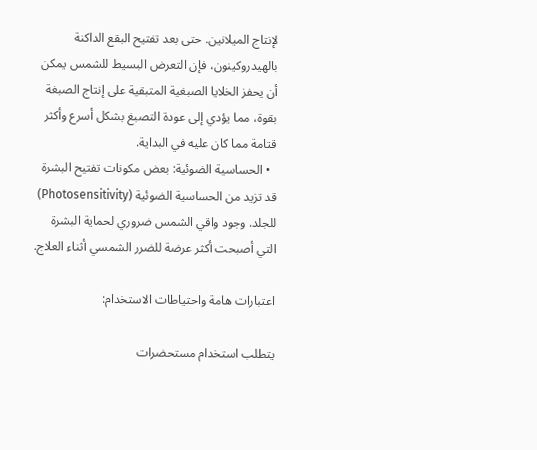لإنتاج الميلانين. حتى بعد تفتيح البقع الداكنة بالهيدروكينون، فإن التعرض البسيط للشمس يمكن أن يحفز الخلايا الصبغية المتبقية على إنتاج الصبغة بقوة، مما يؤدي إلى عودة التصبغ بشكل أسرع وأكثر قتامة مما كان عليه في البداية.
  • الحساسية الضوئية: بعض مكونات تفتيح البشرة قد تزيد من الحساسية الضوئية (Photosensitivity) للجلد. وجود واقي الشمس ضروري لحماية البشرة التي أصبحت أكثر عرضة للضرر الشمسي أثناء العلاج.

اعتبارات هامة واحتياطات الاستخدام:

يتطلب استخدام مستحضرات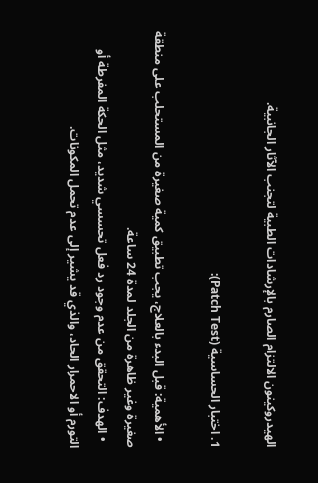الهيدروكينون الالتزام الصارم بالإرشادات الطبية لتجنب الآثار الجانبية.

1. اختبار الحساسية (Patch Test):

  • الأهمية: قبل البدء بالعلاج، يجب تطبيق كمية صغيرة من المستحلب على منطقة صغيرة وغير ظاهرة من الجلد لمدة 24 ساعة.
  • الهدف: التحقق من عدم وجود رد فعل تحسسي شديد، مثل الحكة المفرطة أو التورم أو الاحمرار الحاد، والذي قد يشير إلى عدم تحمل المكونات.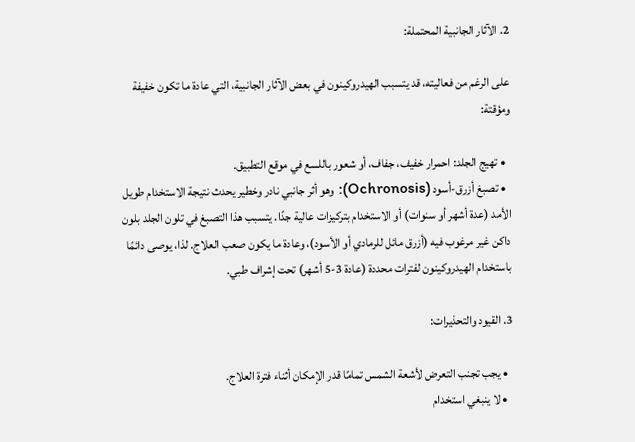2. الآثار الجانبية المحتملة:

على الرغم من فعاليته، قد يتسبب الهيدروكينون في بعض الآثار الجانبية، التي عادة ما تكون خفيفة ومؤقتة:

  • تهيج الجلد: احمرار خفيف، جفاف، أو شعور باللسع في موقع التطبيق.
  • تصبغ أزرق-أسود (Ochronosis): وهو أثر جانبي نادر وخطير يحدث نتيجة الاستخدام طويل الأمد (عدة أشهر أو سنوات) أو الاستخدام بتركيزات عالية جدًا. يتسبب هذا التصبغ في تلون الجلد بلون داكن غير مرغوب فيه (أزرق مائل للرمادي أو الأسود)، وعادة ما يكون صعب العلاج. لذا، يوصى دائمًا باستخدام الهيدروكينون لفترات محددة (عادة 3-5 أشهر) تحت إشراف طبي.

3. القيود والتحذيرات:

  • يجب تجنب التعرض لأشعة الشمس تمامًا قدر الإمكان أثناء فترة العلاج.
  • لا ينبغي استخدام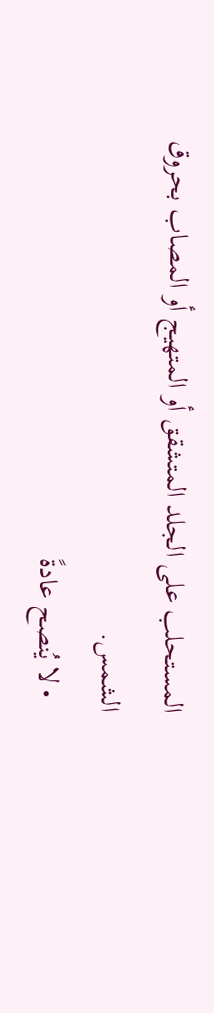المستحلب على الجلد المتشقق أو المتهيج أو المصاب بحروق الشمس.
  • لا يُنصح عادةً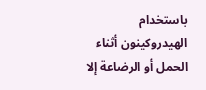باستخدام الهيدروكينون أثناء الحمل أو الرضاعة إلا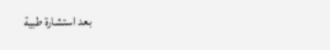بعد استشارة طبية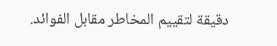دقيقة لتقييم المخاطر مقابل الفوائد.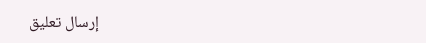إرسال تعليق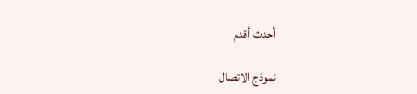أحدث أقدم

نموذج الاتصال